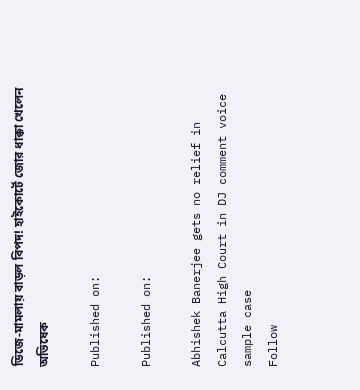ডিজে-মামলায় বাড়ল বিপদ! হাইকোর্টে জোর ধাক্কা খেলেন অভিষেক

Published on:

Published on:

Abhishek Banerjee gets no relief in Calcutta High Court in DJ comment voice sample case
Follow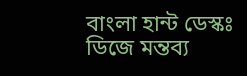বাংলা হান্ট ডেস্কঃ ডিজে মন্তব্য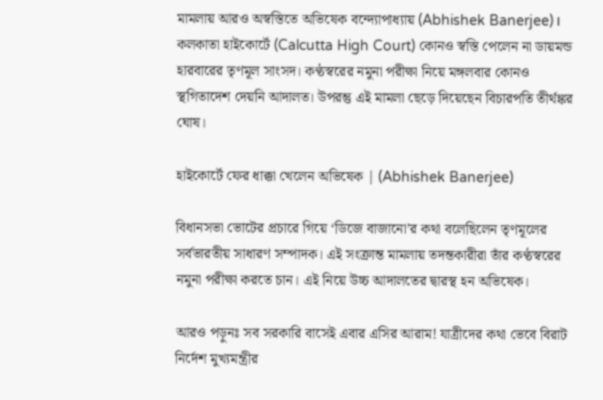মামলায় আরও অস্বস্তিতে অভিষেক বন্দ্যোপাধ্যায় (Abhishek Banerjee)। কলকাতা হাইকোর্টে (Calcutta High Court) কোনও স্বস্তি পেলেন না ডায়মন্ড হারবারের তৃণমূল সাংসদ। কণ্ঠস্বরের নমুনা পরীক্ষা নিয়ে মঙ্গলবার কোনও স্থগিতাদেশ দেয়নি আদালত। উপরন্তু এই মামলা ছেড়ে দিয়েছেন বিচারপতি তীর্থঙ্কর ঘোষ।

হাইকোর্টে ফের ধাক্কা খেলেন অভিষেক | (Abhishek Banerjee)

বিধানসভা ভোটের প্রচারে গিয়ে ‘ডিজে বাজানো’র কথা বলেছিলেন তৃণমূলের সর্বভারতীয় সাধারণ সম্পাদক। এই সংক্রান্ত মামলায় তদন্তকারীরা তাঁর কণ্ঠস্বরের নমুনা পরীক্ষা করতে চান। এই নিয়ে উচ্চ আদালতের দ্বারস্থ হন অভিষেক।

আরও পড়ুনঃ সব সরকারি বাসেই এবার এসির আরাম! যাত্রীদের কথা ভেবে বিরাট নির্দেশ মুখ্যমন্ত্রীর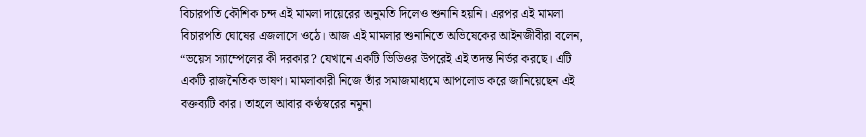বিচারপতি কৌশিক চন্দ এই মামলা দায়েরের অনুমতি দিলেও শুনানি হয়নি। এরপর এই মামলা বিচারপতি ঘোষের এজলাসে ওঠে। আজ এই মামলার শুনানিতে অভিষেকের আইনজীবীরা বলেন, “ভয়েস স্যাম্পেলের কী দরকার? যেখানে একটি ভিডিওর উপরেই এই তদন্ত নির্ভর করছে। এটি একটি রাজনৈতিক ভাষণ। মামলাকারী নিজে তাঁর সমাজমাধ্যমে আপলোড করে জানিয়েছেন এই বক্তব্যটি কার। তাহলে আবার কণ্ঠস্বরের নমুনা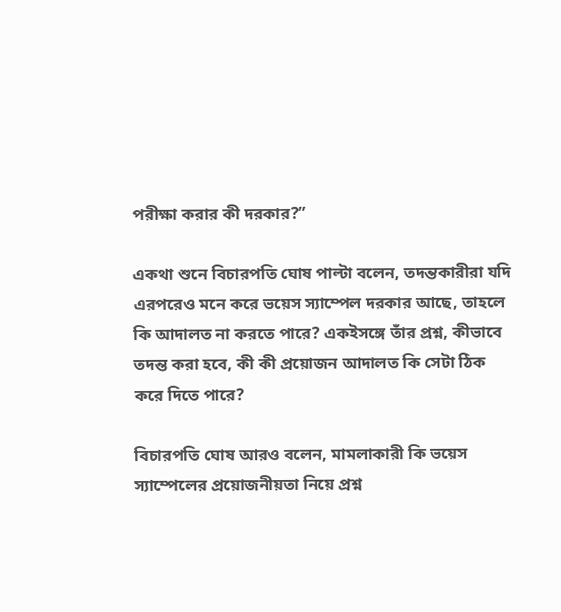পরীক্ষা করার কী দরকার?”

একথা শুনে বিচারপতি ঘোষ পাল্টা বলেন, তদন্তকারীরা যদি এরপরেও মনে করে ভয়েস স্যাম্পেল দরকার আছে, তাহলে কি আদালত না করতে পারে? একইসঙ্গে তাঁর প্রশ্ন, কীভাবে তদন্ত করা হবে, কী কী প্রয়োজন আদালত কি সেটা ঠিক করে দিতে পারে?

বিচারপতি ঘোষ আরও বলেন, মামলাকারী কি ভয়েস স্যাম্পেলের প্রয়োজনীয়তা নিয়ে প্রশ্ন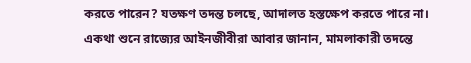করতে পারেন? যতক্ষণ তদন্ত চলছে, আদালত হস্তক্ষেপ করতে পারে না। একথা শুনে রাজ্যের আইনজীবীরা আবার জানান, মামলাকারী তদন্তে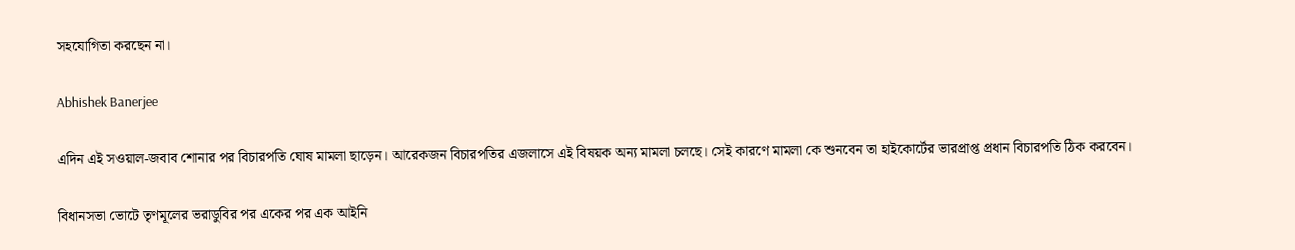সহযোগিতা করছেন না।

Abhishek Banerjee

এদিন এই সওয়াল-জবাব শোনার পর বিচারপতি ঘোষ মামলা ছাড়েন। আরেকজন বিচারপতির এজলাসে এই বিষয়ক অন্য মামলা চলছে। সেই কারণে মামলা কে শুনবেন তা হাইকোর্টের ভারপ্রাপ্ত প্রধান বিচারপতি ঠিক করবেন।

বিধানসভা ভোটে তৃণমূলের ভরাডুবির পর একের পর এক আইনি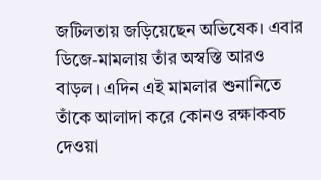জটিলতায় জড়িয়েছেন অভিষেক। এবার ডিজে-মামলায় তাঁর অস্বস্তি আরও বাড়ল। এদিন এই মামলার শুনানিতে তাঁকে আলাদা করে কোনও রক্ষাকবচ দেওয়া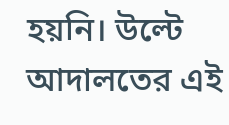হয়নি। উল্টে আদালতের এই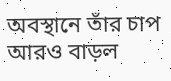অবস্থানে তাঁর চাপ আরও বাড়ল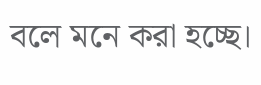বলে মনে করা হচ্ছে।